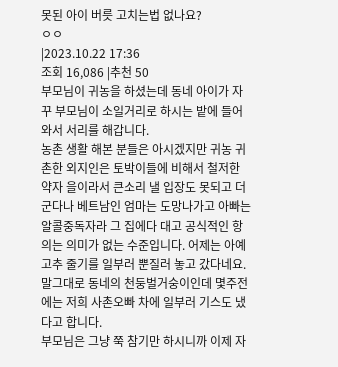못된 아이 버릇 고치는법 없나요?
ㅇㅇ
|2023.10.22 17:36
조회 16,086 |추천 50
부모님이 귀농을 하셨는데 동네 아이가 자꾸 부모님이 소일거리로 하시는 밭에 들어와서 서리를 해갑니다.
농촌 생활 해본 분들은 아시겠지만 귀농 귀촌한 외지인은 토박이들에 비해서 철저한 약자 을이라서 큰소리 낼 입장도 못되고 더군다나 베트남인 엄마는 도망나가고 아빠는 알콜중독자라 그 집에다 대고 공식적인 항의는 의미가 없는 수준입니다. 어제는 아예 고추 줄기를 일부러 뿐질러 놓고 갔다네요.
말그대로 동네의 천둥벌거숭이인데 몇주전에는 저희 사촌오빠 차에 일부러 기스도 냈다고 합니다.
부모님은 그냥 쭉 참기만 하시니까 이제 자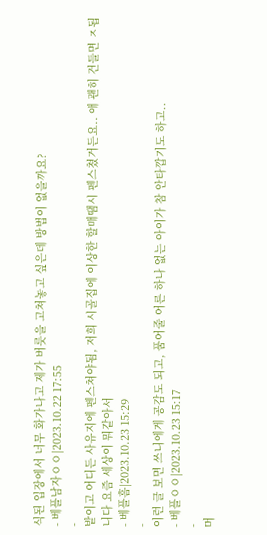식된 입장에서 너무 화가나고 제가 버릇을 고쳐놓고 싶은데 방법이 없을까요?
- 베플남자ㅇㅇ|2023.10.22 17:55
-
밭이고 어디든 사유지에 펜스쳐야됨, 저희 시골집에 이상한 할매땜시 펜스쳤거든요.. 애 괜히 건들면 ㅈ됩니다 요즘 세상이 뭐같아서
- 베플흠|2023.10.23 15:29
-
이런 글 보면 쓰니에게 공감도 되고, 품어줄 어른 하나 없는 아이가 참 안타깝기도 하고..
- 베플ㅇㅇ|2023.10.23 15:17
-
머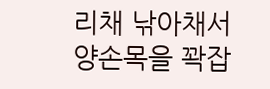리채 낚아채서 양손목을 꽉잡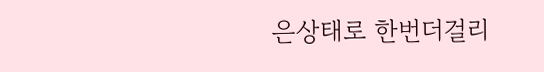은상태로 한번더걸리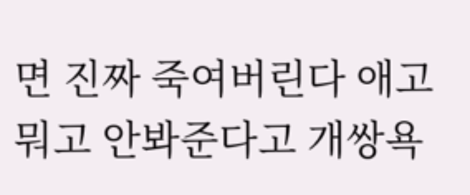면 진짜 죽여버린다 애고 뭐고 안봐준다고 개쌍욕